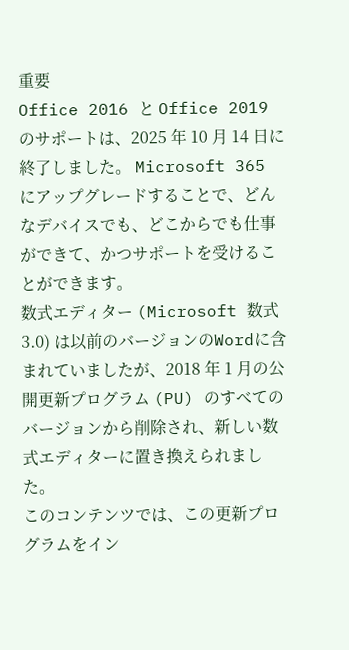重要
Office 2016 と Office 2019 のサポートは、2025 年 10 月 14 日に終了しました。 Microsoft 365 にアップグレードすることで、どんなデバイスでも、どこからでも仕事ができて、かつサポートを受けることができます。
数式エディター (Microsoft 数式 3.0) は以前のバージョンのWordに含まれていましたが、2018 年 1 月の公開更新プログラム (PU) のすべてのバージョンから削除され、新しい数式エディターに置き換えられました。
このコンテンツでは、この更新プログラムをイン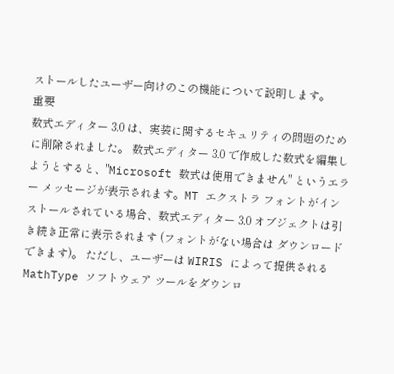ストールしたユーザー向けのこの機能について説明します。
重要
数式エディター 3.0 は、実装に関するセキュリティの問題のために削除されました。 数式エディター 3.0 で作成した数式を編集しようとすると、"Microsoft 数式は使用できません" というエラー メッセージが表示されます。MT エクストラ フォントがインストールされている場合、数式エディター 3.0 オブジェクトは引き続き正常に表示されます (フォントがない場合は ダウンロードできます)。 ただし、ユーザーは WIRIS によって提供される MathType ソフトウェア ツールをダウンロ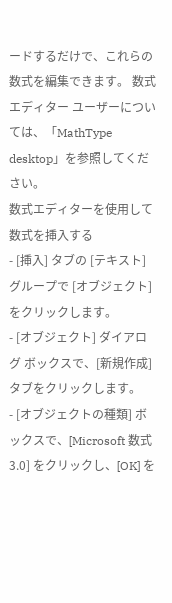ードするだけで、これらの数式を編集できます。 数式エディター ユーザーについては、「MathType desktop」を参照してください。
数式エディターを使用して数式を挿入する
- [挿入] タブの [テキスト] グループで [オブジェクト] をクリックします。
- [オブジェクト] ダイアログ ボックスで、[新規作成] タブをクリックします。
- [オブジェクトの種類] ボックスで、[Microsoft 数式 3.0] をクリックし、[OK] を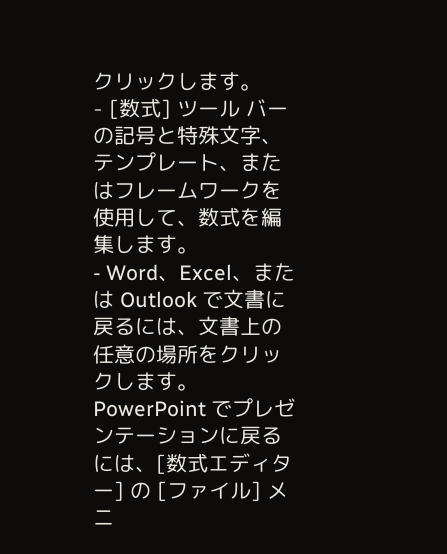クリックします。
- [数式] ツール バーの記号と特殊文字、テンプレート、またはフレームワークを使用して、数式を編集します。
- Word、Excel、または Outlook で文書に戻るには、文書上の任意の場所をクリックします。
PowerPoint でプレゼンテーションに戻るには、[数式エディター] の [ファイル] メニ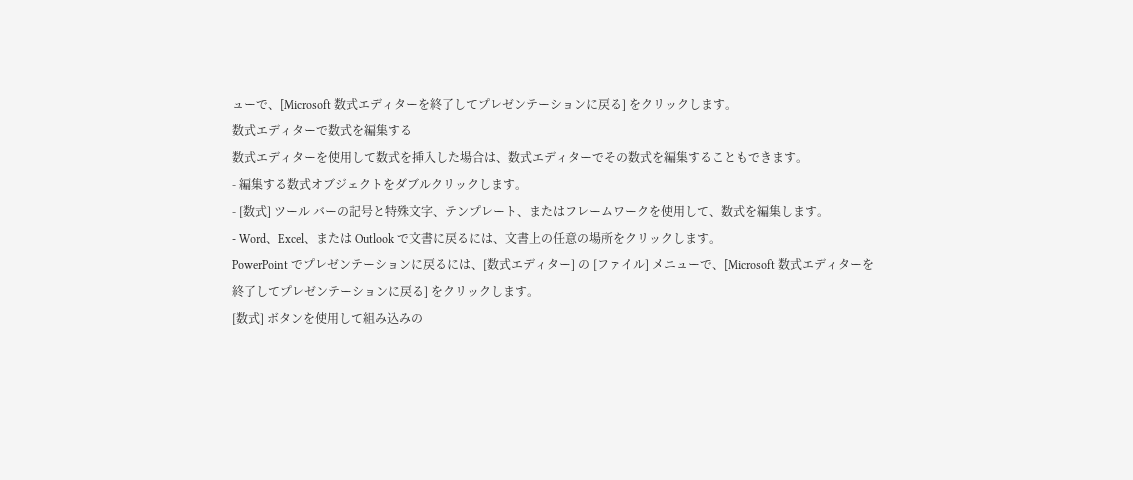ューで、[Microsoft 数式エディターを終了してプレゼンテーションに戻る] をクリックします。
数式エディターで数式を編集する
数式エディターを使用して数式を挿入した場合は、数式エディターでその数式を編集することもできます。
- 編集する数式オブジェクトをダブルクリックします。
- [数式] ツール バーの記号と特殊文字、テンプレート、またはフレームワークを使用して、数式を編集します。
- Word、Excel、または Outlook で文書に戻るには、文書上の任意の場所をクリックします。
PowerPoint でプレゼンテーションに戻るには、[数式エディター] の [ファイル] メニューで、[Microsoft 数式エディターを終了してプレゼンテーションに戻る] をクリックします。
[数式] ボタンを使用して組み込みの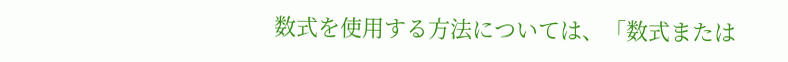数式を使用する方法については、「数式または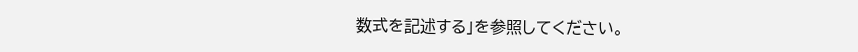数式を記述する」を参照してください。